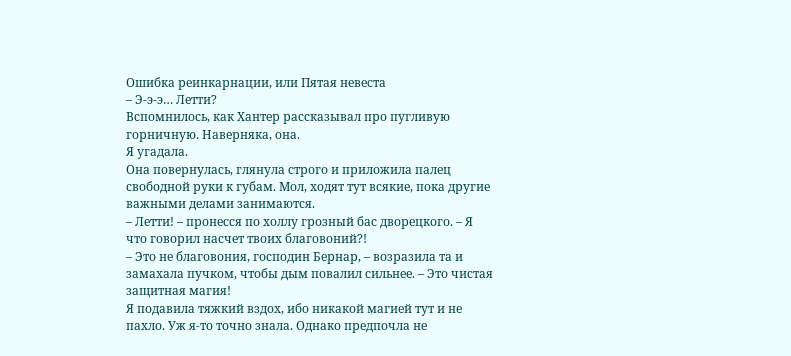Ошибка реинкарнации, или Пятая невеста
– Э‑э‑э… Летти?
Вспомнилось, как Хантер рассказывал про пугливую горничную. Наверняка, она.
Я угадала.
Она повернулась, глянула строго и приложила палец свободной руки к губам. Мол, ходят тут всякие, пока другие важными делами занимаются.
– Летти! – пронесся по холлу грозный бас дворецкого. – Я что говорил насчет твоих благовоний?!
– Это не благовония, господин Бернар, – возразила та и замахала пучком, чтобы дым повалил сильнее. – Это чистая защитная магия!
Я подавила тяжкий вздох, ибо никакой магией тут и не пахло. Уж я‑то точно знала. Однако предпочла не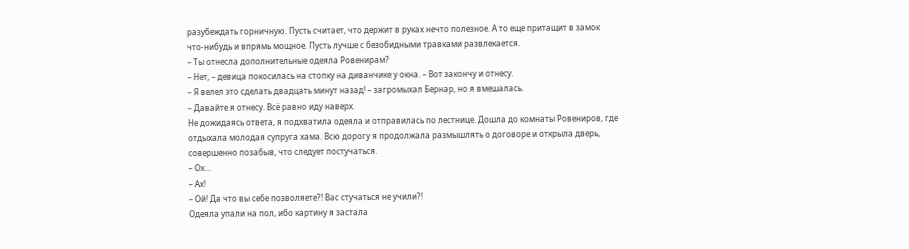разубеждать горничную. Пусть считает, что держит в руках нечто полезное. А то еще притащит в замок что‑нибудь и впрямь мощное. Пусть лучше с безобидными травками развлекается.
– Ты отнесла дополнительные одеяла Ровенирам?
– Нет, – девица покосилась на стопку на диванчике у окна. – Вот закончу и отнесу.
– Я велел это сделать двадцать минут назад! – загромыхал Бернар, но я вмешалась.
– Давайте я отнесу. Всё равно иду наверх.
Не дожидаясь ответа, я подхватила одеяла и отправилась по лестнице. Дошла до комнаты Ровениров, где отдыхала молодая супруга хама. Всю дорогу я продолжала размышлять о договоре и открыла дверь, совершенно позабыв, что следует постучаться.
– Ох…
– Ах!
– Ой! Да что вы себе позволяете?! Вас стучаться не учили?!
Одеяла упали на пол, ибо картину я застала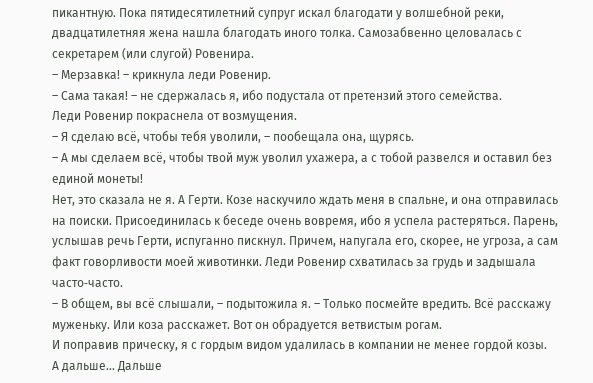пикантную. Пока пятидесятилетний супруг искал благодати у волшебной реки, двадцатилетняя жена нашла благодать иного толка. Самозабвенно целовалась с секретарем (или слугой) Ровенира.
– Мерзавка! – крикнула леди Ровенир.
– Сама такая! – не сдержалась я, ибо подустала от претензий этого семейства.
Леди Ровенир покраснела от возмущения.
– Я сделаю всё, чтобы тебя уволили, – пообещала она, щурясь.
– А мы сделаем всё, чтобы твой муж уволил ухажера, а с тобой развелся и оставил без единой монеты!
Нет, это сказала не я. А Герти. Козе наскучило ждать меня в спальне, и она отправилась на поиски. Присоединилась к беседе очень вовремя, ибо я успела растеряться. Парень, услышав речь Герти, испуганно пискнул. Причем, напугала его, скорее, не угроза, а сам факт говорливости моей животинки. Леди Ровенир схватилась за грудь и задышала часто‑часто.
– В общем, вы всё слышали, – подытожила я. – Только посмейте вредить. Всё расскажу муженьку. Или коза расскажет. Вот он обрадуется ветвистым рогам.
И поправив прическу, я с гордым видом удалилась в компании не менее гордой козы.
А дальше… Дальше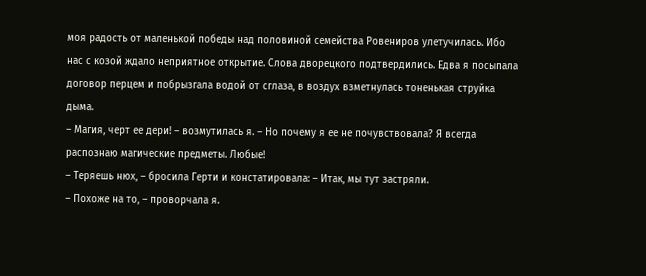моя радость от маленькой победы над половиной семейства Ровениров улетучилась. Ибо нас с козой ждало неприятное открытие. Слова дворецкого подтвердились. Едва я посыпала договор перцем и побрызгала водой от сглаза, в воздух взметнулась тоненькая струйка дыма.
– Магия, черт ее дери! – возмутилась я. – Но почему я ее не почувствовала? Я всегда распознаю магические предметы. Любые!
– Теряешь нюх, – бросила Герти и констатировала: – Итак, мы тут застряли.
– Похоже на то, – проворчала я.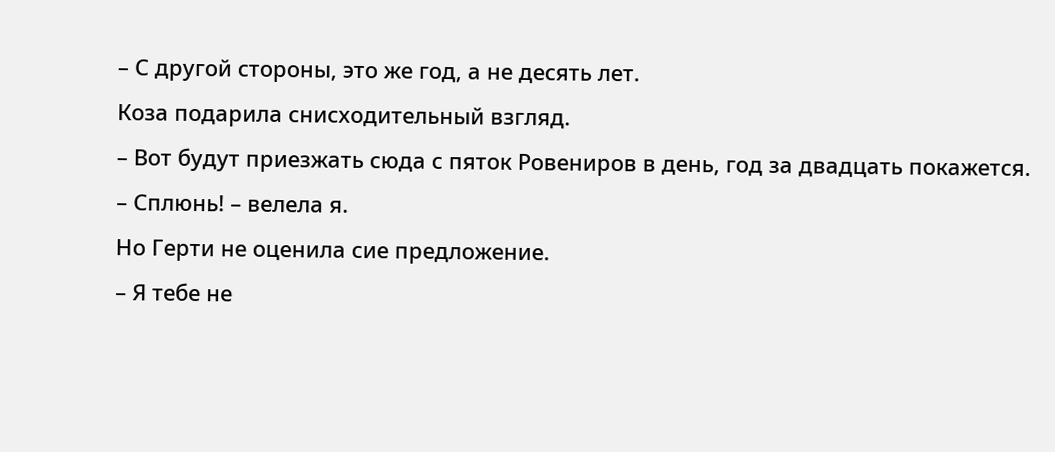– С другой стороны, это же год, а не десять лет.
Коза подарила снисходительный взгляд.
– Вот будут приезжать сюда с пяток Ровениров в день, год за двадцать покажется.
– Сплюнь! – велела я.
Но Герти не оценила сие предложение.
– Я тебе не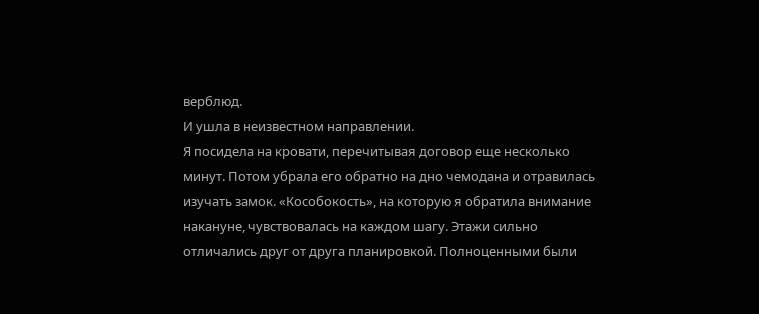верблюд.
И ушла в неизвестном направлении.
Я посидела на кровати, перечитывая договор еще несколько минут. Потом убрала его обратно на дно чемодана и отравилась изучать замок. «Кособокость», на которую я обратила внимание накануне, чувствовалась на каждом шагу. Этажи сильно отличались друг от друга планировкой. Полноценными были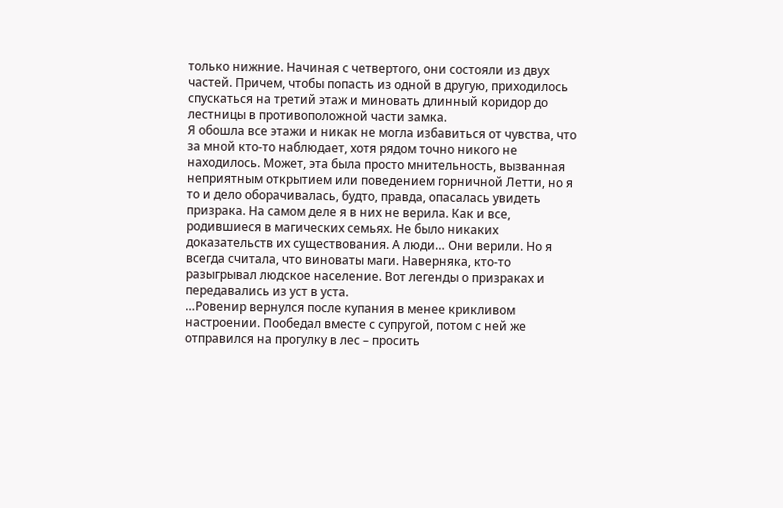только нижние. Начиная с четвертого, они состояли из двух частей. Причем, чтобы попасть из одной в другую, приходилось спускаться на третий этаж и миновать длинный коридор до лестницы в противоположной части замка.
Я обошла все этажи и никак не могла избавиться от чувства, что за мной кто‑то наблюдает, хотя рядом точно никого не находилось. Может, эта была просто мнительность, вызванная неприятным открытием или поведением горничной Летти, но я то и дело оборачивалась, будто, правда, опасалась увидеть призрака. На самом деле я в них не верила. Как и все, родившиеся в магических семьях. Не было никаких доказательств их существования. А люди… Они верили. Но я всегда считала, что виноваты маги. Наверняка, кто‑то разыгрывал людское население. Вот легенды о призраках и передавались из уст в уста.
…Ровенир вернулся после купания в менее крикливом настроении. Пообедал вместе с супругой, потом с ней же отправился на прогулку в лес – просить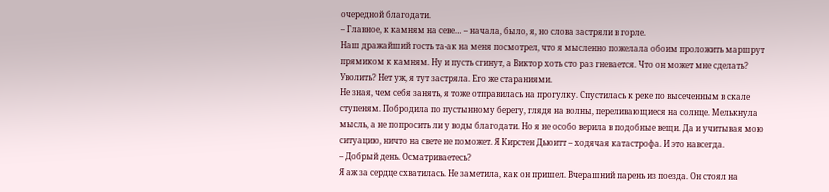очередной благодати.
– Главное, к камням на севе… – начала, было, я, но слова застряли в горле.
Наш дражайший гость та‑ак на меня посмотрел, что я мысленно пожелала обоим проложить маршрут прямиком к камням. Ну и пусть сгинут, а Виктор хоть сто раз гневается. Что он может мне сделать? Уволить? Нет уж, я тут застряла. Его же стараниями.
Не зная, чем себя занять, я тоже отправилась на прогулку. Спустилась к реке по высеченным в скале ступеням. Побродила по пустынному берегу, глядя на волны, переливающиеся на солнце. Мелькнула мысль, а не попросить ли у воды благодати. Но я не особо верила в подобные вещи. Да и учитывая мою ситуацию, ничто на свете не поможет. Я Кирстен Дьюитт – ходячая катастрофа. И это навсегда.
– Добрый день. Осматриваетесь?
Я аж за сердце схватилась. Не заметила, как он пришел. Вчерашний парень из поезда. Он стоял на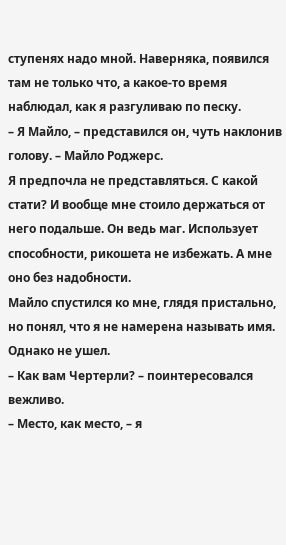ступенях надо мной. Наверняка, появился там не только что, а какое‑то время наблюдал, как я разгуливаю по песку.
– Я Майло, – представился он, чуть наклонив голову. – Майло Роджерс.
Я предпочла не представляться. С какой стати? И вообще мне стоило держаться от него подальше. Он ведь маг. Использует способности, рикошета не избежать. А мне оно без надобности.
Майло спустился ко мне, глядя пристально, но понял, что я не намерена называть имя. Однако не ушел.
– Как вам Чертерли? – поинтересовался вежливо.
– Место, как место, – я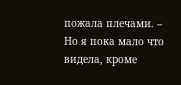пожала плечами. – Но я пока мало что видела, кроме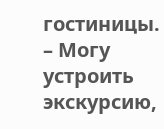гостиницы.
– Могу устроить экскурсию,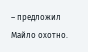– предложил Майло охотно.